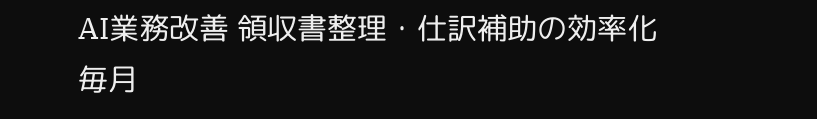AI業務改善 領収書整理・仕訳補助の効率化
毎月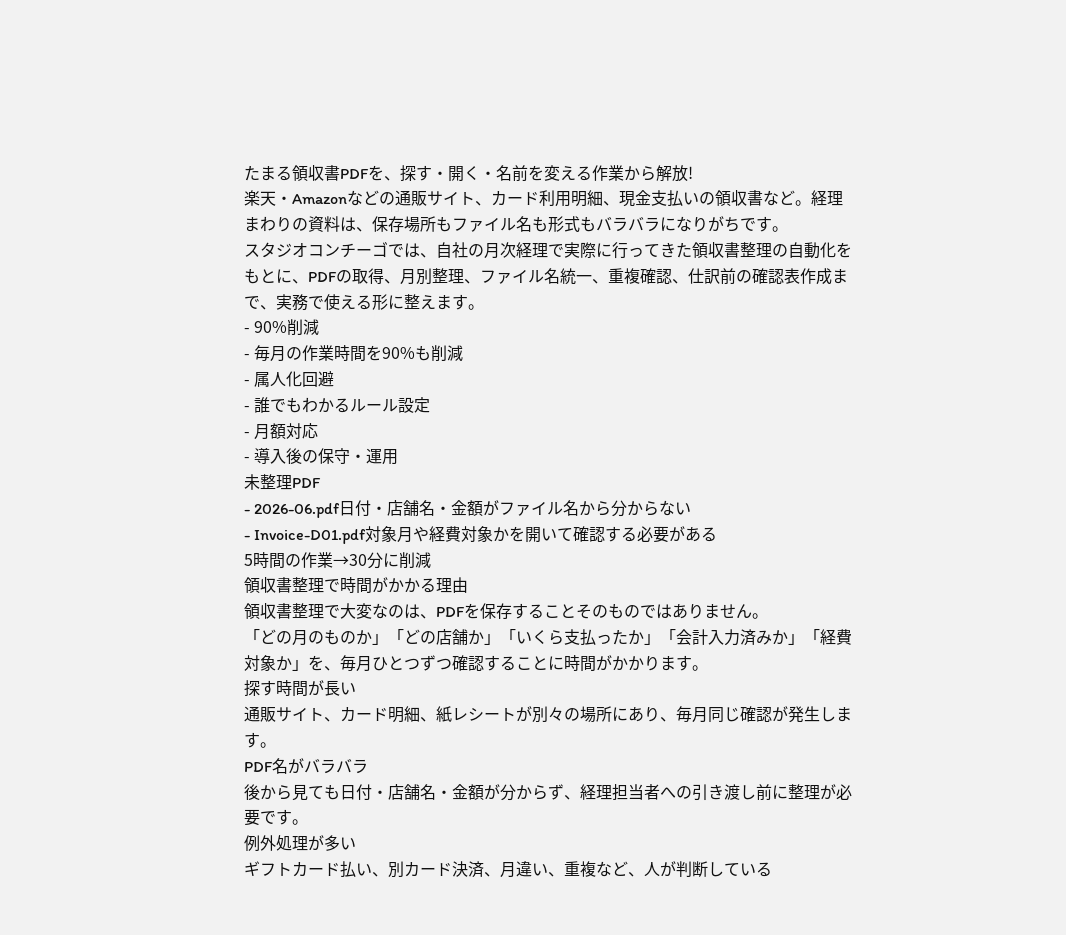たまる領収書PDFを、探す・開く・名前を変える作業から解放!
楽天・Amazonなどの通販サイト、カード利用明細、現金支払いの領収書など。経理まわりの資料は、保存場所もファイル名も形式もバラバラになりがちです。
スタジオコンチーゴでは、自社の月次経理で実際に行ってきた領収書整理の自動化をもとに、PDFの取得、月別整理、ファイル名統一、重複確認、仕訳前の確認表作成まで、実務で使える形に整えます。
- 90%削減
- 毎月の作業時間を90%も削減
- 属人化回避
- 誰でもわかるルール設定
- 月額対応
- 導入後の保守・運用
未整理PDF
- 2026-06.pdf日付・店舗名・金額がファイル名から分からない
- Invoice-D01.pdf対象月や経費対象かを開いて確認する必要がある
5時間の作業→30分に削減
領収書整理で時間がかかる理由
領収書整理で大変なのは、PDFを保存することそのものではありません。
「どの月のものか」「どの店舗か」「いくら支払ったか」「会計入力済みか」「経費対象か」を、毎月ひとつずつ確認することに時間がかかります。
探す時間が長い
通販サイト、カード明細、紙レシートが別々の場所にあり、毎月同じ確認が発生します。
PDF名がバラバラ
後から見ても日付・店舗名・金額が分からず、経理担当者への引き渡し前に整理が必要です。
例外処理が多い
ギフトカード払い、別カード決済、月違い、重複など、人が判断している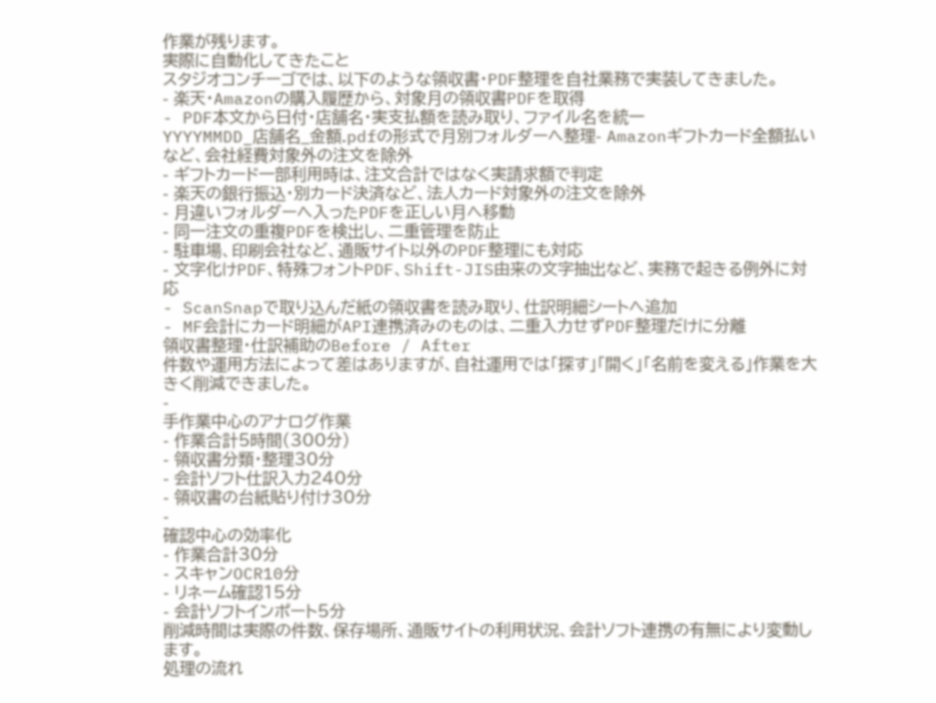作業が残ります。
実際に自動化してきたこと
スタジオコンチーゴでは、以下のような領収書・PDF整理を自社業務で実装してきました。
- 楽天・Amazonの購入履歴から、対象月の領収書PDFを取得
- PDF本文から日付・店舗名・実支払額を読み取り、ファイル名を統一
YYYYMMDD_店舗名_金額.pdfの形式で月別フォルダーへ整理- Amazonギフトカード全額払いなど、会社経費対象外の注文を除外
- ギフトカード一部利用時は、注文合計ではなく実請求額で判定
- 楽天の銀行振込・別カード決済など、法人カード対象外の注文を除外
- 月違いフォルダーへ入ったPDFを正しい月へ移動
- 同一注文の重複PDFを検出し、二重管理を防止
- 駐車場、印刷会社など、通販サイト以外のPDF整理にも対応
- 文字化けPDF、特殊フォントPDF、Shift-JIS由来の文字抽出など、実務で起きる例外に対応
- ScanSnapで取り込んだ紙の領収書を読み取り、仕訳明細シートへ追加
- MF会計にカード明細がAPI連携済みのものは、二重入力せずPDF整理だけに分離
領収書整理・仕訳補助のBefore / After
件数や運用方法によって差はありますが、自社運用では「探す」「開く」「名前を変える」作業を大きく削減できました。
-
手作業中心のアナログ作業
- 作業合計5時間(300分)
- 領収書分類・整理30分
- 会計ソフト仕訳入力240分
- 領収書の台紙貼り付け30分
-
確認中心の効率化
- 作業合計30分
- スキャンOCR10分
- リネーム確認15分
- 会計ソフトインポート5分
削減時間は実際の件数、保存場所、通販サイトの利用状況、会計ソフト連携の有無により変動します。
処理の流れ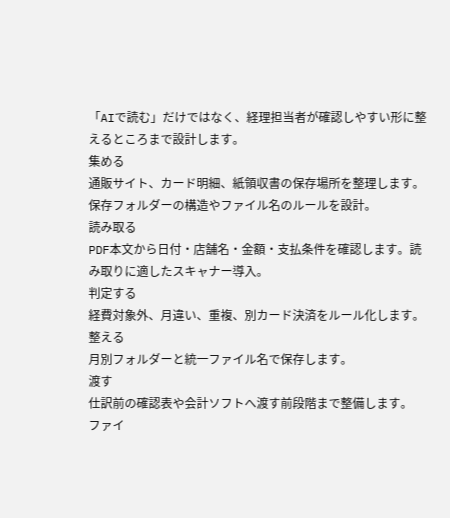「AIで読む」だけではなく、経理担当者が確認しやすい形に整えるところまで設計します。
集める
通販サイト、カード明細、紙領収書の保存場所を整理します。保存フォルダーの構造やファイル名のルールを設計。
読み取る
PDF本文から日付・店舗名・金額・支払条件を確認します。読み取りに適したスキャナー導入。
判定する
経費対象外、月違い、重複、別カード決済をルール化します。
整える
月別フォルダーと統一ファイル名で保存します。
渡す
仕訳前の確認表や会計ソフトへ渡す前段階まで整備します。
ファイ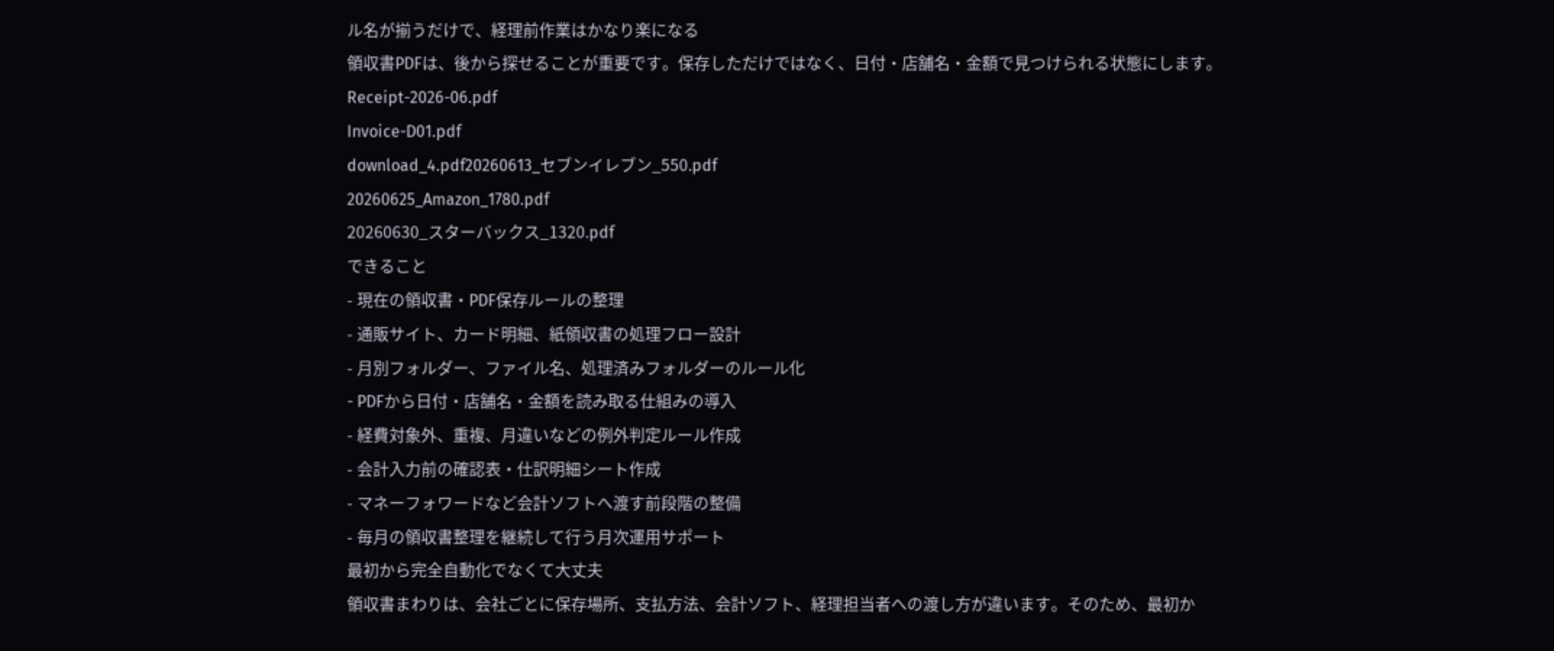ル名が揃うだけで、経理前作業はかなり楽になる
領収書PDFは、後から探せることが重要です。保存しただけではなく、日付・店舗名・金額で見つけられる状態にします。
Receipt-2026-06.pdf
Invoice-D01.pdf
download_4.pdf20260613_セブンイレブン_550.pdf
20260625_Amazon_1780.pdf
20260630_スターバックス_1320.pdf
できること
- 現在の領収書・PDF保存ルールの整理
- 通販サイト、カード明細、紙領収書の処理フロー設計
- 月別フォルダー、ファイル名、処理済みフォルダーのルール化
- PDFから日付・店舗名・金額を読み取る仕組みの導入
- 経費対象外、重複、月違いなどの例外判定ルール作成
- 会計入力前の確認表・仕訳明細シート作成
- マネーフォワードなど会計ソフトへ渡す前段階の整備
- 毎月の領収書整理を継続して行う月次運用サポート
最初から完全自動化でなくて大丈夫
領収書まわりは、会社ごとに保存場所、支払方法、会計ソフト、経理担当者への渡し方が違います。そのため、最初か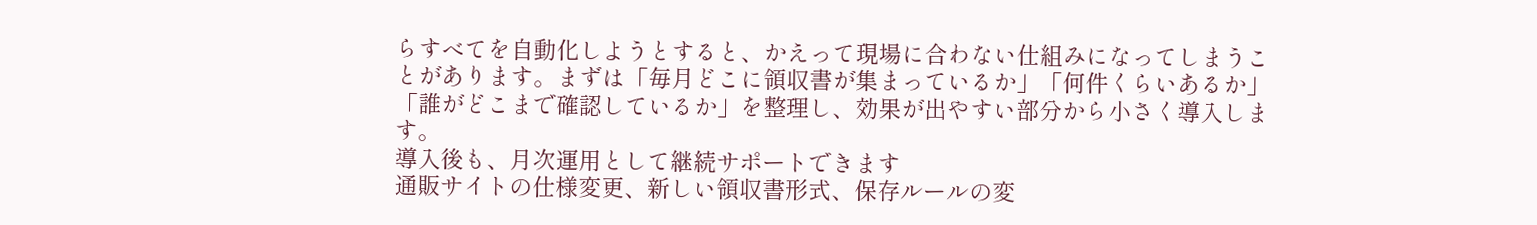らすべてを自動化しようとすると、かえって現場に合わない仕組みになってしまうことがあります。まずは「毎月どこに領収書が集まっているか」「何件くらいあるか」「誰がどこまで確認しているか」を整理し、効果が出やすい部分から小さく導入します。
導入後も、月次運用として継続サポートできます
通販サイトの仕様変更、新しい領収書形式、保存ルールの変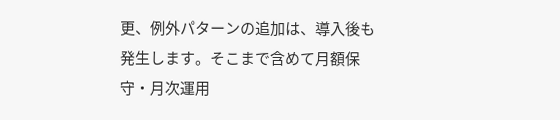更、例外パターンの追加は、導入後も発生します。そこまで含めて月額保守・月次運用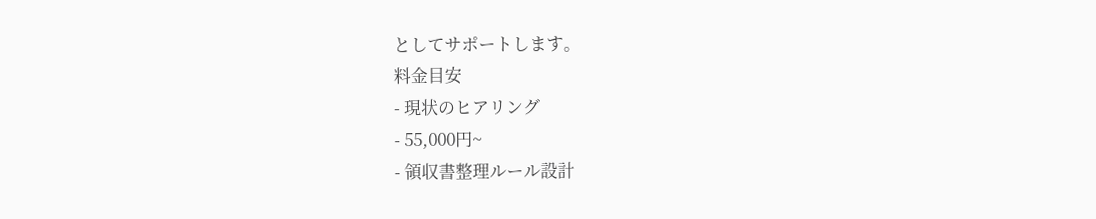としてサポートします。
料金目安
- 現状のヒアリング
- 55,000円~
- 領収書整理ルール設計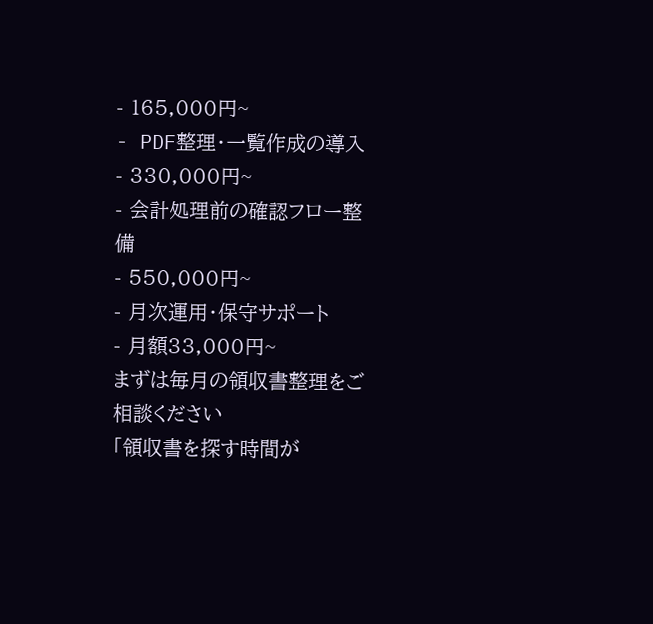- 165,000円~
- PDF整理・一覧作成の導入
- 330,000円~
- 会計処理前の確認フロー整備
- 550,000円~
- 月次運用・保守サポート
- 月額33,000円~
まずは毎月の領収書整理をご相談ください
「領収書を探す時間が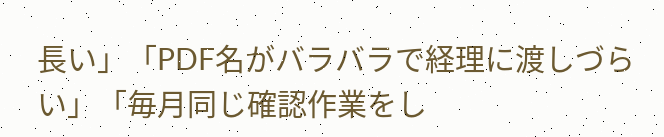長い」「PDF名がバラバラで経理に渡しづらい」「毎月同じ確認作業をし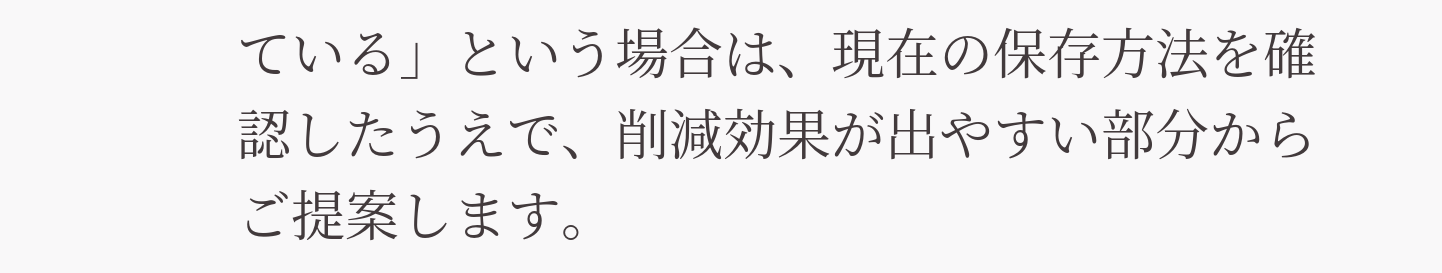ている」という場合は、現在の保存方法を確認したうえで、削減効果が出やすい部分からご提案します。